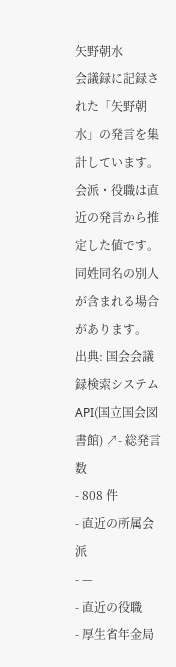矢野朝水
会議録に記録された「矢野朝水」の発言を集計しています。会派・役職は直近の発言から推定した値です。同姓同名の別人が含まれる場合があります。
出典: 国会会議録検索システム API(国立国会図書館) ↗- 総発言数
- 808 件
- 直近の所属会派
- —
- 直近の役職
- 厚生省年金局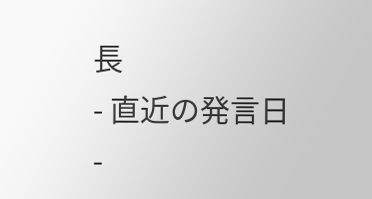長
- 直近の発言日
-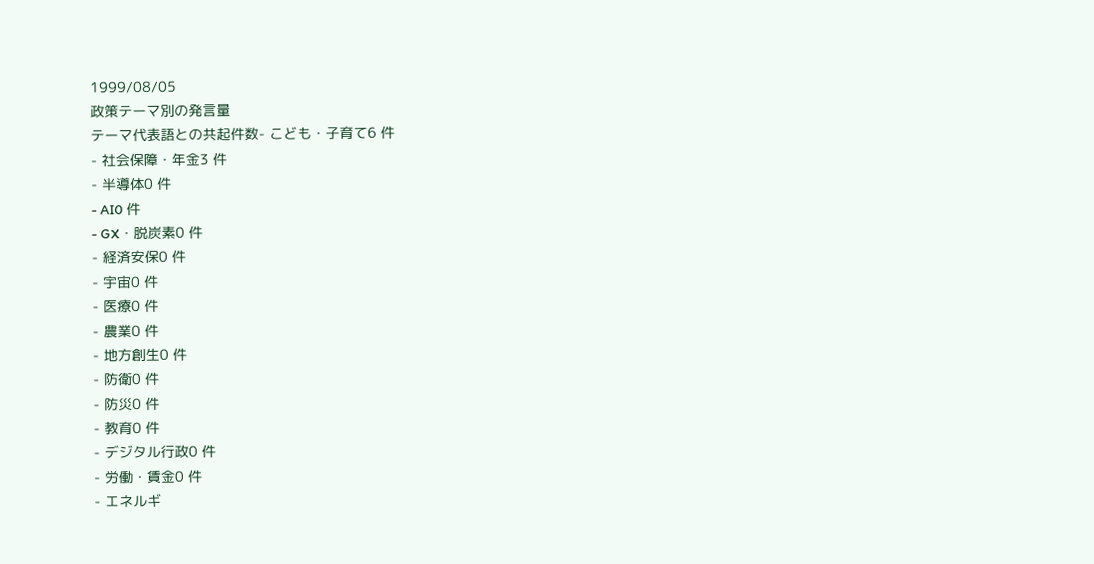1999/08/05
政策テーマ別の発言量
テーマ代表語との共起件数- こども・子育て6 件
- 社会保障・年金3 件
- 半導体0 件
- AI0 件
- GX・脱炭素0 件
- 経済安保0 件
- 宇宙0 件
- 医療0 件
- 農業0 件
- 地方創生0 件
- 防衛0 件
- 防災0 件
- 教育0 件
- デジタル行政0 件
- 労働・賃金0 件
- エネルギ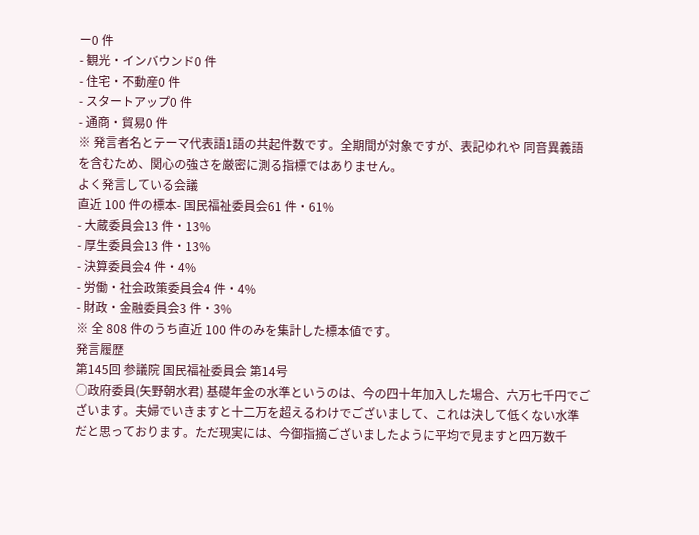ー0 件
- 観光・インバウンド0 件
- 住宅・不動産0 件
- スタートアップ0 件
- 通商・貿易0 件
※ 発言者名とテーマ代表語1語の共起件数です。全期間が対象ですが、表記ゆれや 同音異義語を含むため、関心の強さを厳密に測る指標ではありません。
よく発言している会議
直近 100 件の標本- 国民福祉委員会61 件・61%
- 大蔵委員会13 件・13%
- 厚生委員会13 件・13%
- 決算委員会4 件・4%
- 労働・社会政策委員会4 件・4%
- 財政・金融委員会3 件・3%
※ 全 808 件のうち直近 100 件のみを集計した標本値です。
発言履歴
第145回 参議院 国民福祉委員会 第14号
○政府委員(矢野朝水君) 基礎年金の水準というのは、今の四十年加入した場合、六万七千円でございます。夫婦でいきますと十二万を超えるわけでございまして、これは決して低くない水準だと思っております。ただ現実には、今御指摘ございましたように平均で見ますと四万数千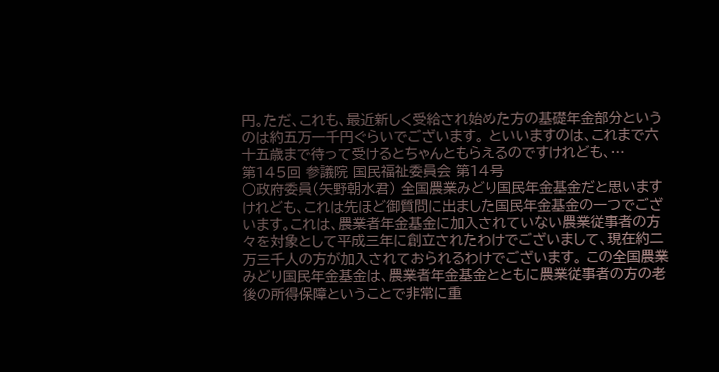円。ただ、これも、最近新しく受給され始めた方の基礎年金部分というのは約五万一千円ぐらいでございます。 といいますのは、これまで六十五歳まで待って受けるとちゃんともらえるのですけれども、…
第145回 参議院 国民福祉委員会 第14号
○政府委員(矢野朝水君) 全国農業みどり国民年金基金だと思いますけれども、これは先ほど御質問に出ました国民年金基金の一つでございます。これは、農業者年金基金に加入されていない農業従事者の方々を対象として平成三年に創立されたわけでございまして、現在約二万三千人の方が加入されておられるわけでございます。 この全国農業みどり国民年金基金は、農業者年金基金とともに農業従事者の方の老後の所得保障ということで非常に重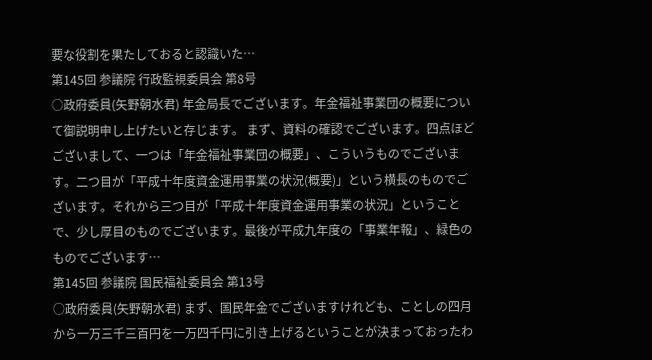要な役割を果たしておると認識いた…
第145回 参議院 行政監視委員会 第8号
○政府委員(矢野朝水君) 年金局長でございます。年金福祉事業団の概要について御説明申し上げたいと存じます。 まず、資料の確認でございます。四点ほどございまして、一つは「年金福祉事業団の概要」、こういうものでございます。二つ目が「平成十年度資金運用事業の状況(概要)」という横長のものでございます。それから三つ目が「平成十年度資金運用事業の状況」ということで、少し厚目のものでございます。最後が平成九年度の「事業年報」、緑色のものでございます…
第145回 参議院 国民福祉委員会 第13号
○政府委員(矢野朝水君) まず、国民年金でございますけれども、ことしの四月から一万三千三百円を一万四千円に引き上げるということが決まっておったわ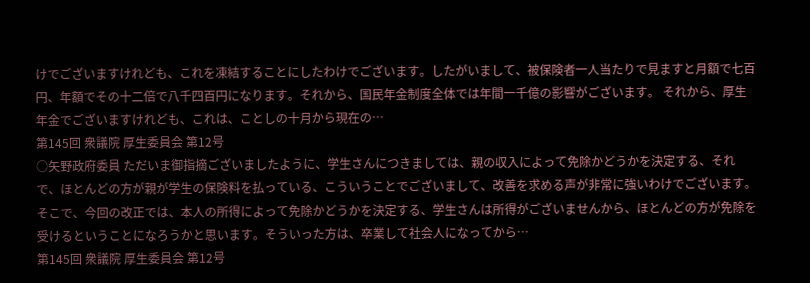けでございますけれども、これを凍結することにしたわけでございます。したがいまして、被保険者一人当たりで見ますと月額で七百円、年額でその十二倍で八千四百円になります。それから、国民年金制度全体では年間一千億の影響がございます。 それから、厚生年金でございますけれども、これは、ことしの十月から現在の…
第145回 衆議院 厚生委員会 第12号
○矢野政府委員 ただいま御指摘ございましたように、学生さんにつきましては、親の収入によって免除かどうかを決定する、それで、ほとんどの方が親が学生の保険料を払っている、こういうことでございまして、改善を求める声が非常に強いわけでございます。 そこで、今回の改正では、本人の所得によって免除かどうかを決定する、学生さんは所得がございませんから、ほとんどの方が免除を受けるということになろうかと思います。そういった方は、卒業して社会人になってから…
第145回 衆議院 厚生委員会 第12号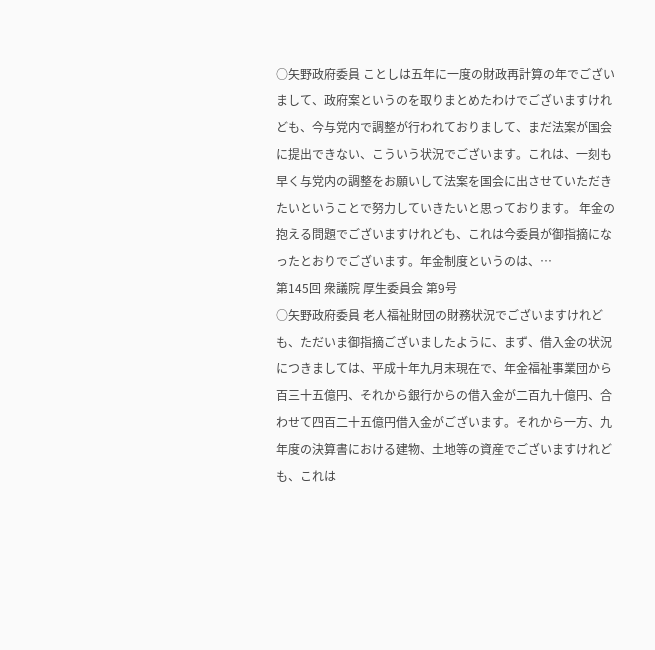○矢野政府委員 ことしは五年に一度の財政再計算の年でございまして、政府案というのを取りまとめたわけでございますけれども、今与党内で調整が行われておりまして、まだ法案が国会に提出できない、こういう状況でございます。これは、一刻も早く与党内の調整をお願いして法案を国会に出させていただきたいということで努力していきたいと思っております。 年金の抱える問題でございますけれども、これは今委員が御指摘になったとおりでございます。年金制度というのは、…
第145回 衆議院 厚生委員会 第9号
○矢野政府委員 老人福祉財団の財務状況でございますけれども、ただいま御指摘ございましたように、まず、借入金の状況につきましては、平成十年九月末現在で、年金福祉事業団から百三十五億円、それから銀行からの借入金が二百九十億円、合わせて四百二十五億円借入金がございます。それから一方、九年度の決算書における建物、土地等の資産でございますけれども、これは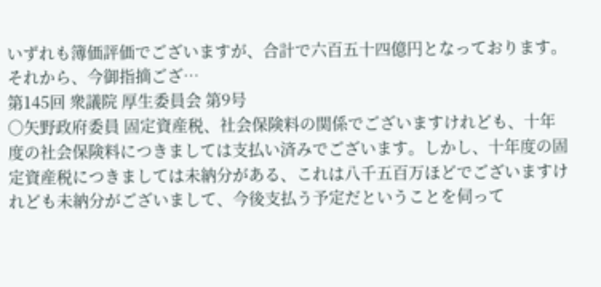いずれも簿価評価でございますが、合計で六百五十四億円となっております。 それから、今御指摘ござ…
第145回 衆議院 厚生委員会 第9号
○矢野政府委員 固定資産税、社会保険料の関係でございますけれども、十年度の社会保険料につきましては支払い済みでございます。しかし、十年度の固定資産税につきましては未納分がある、これは八千五百万ほどでございますけれども未納分がございまして、今後支払う予定だということを伺って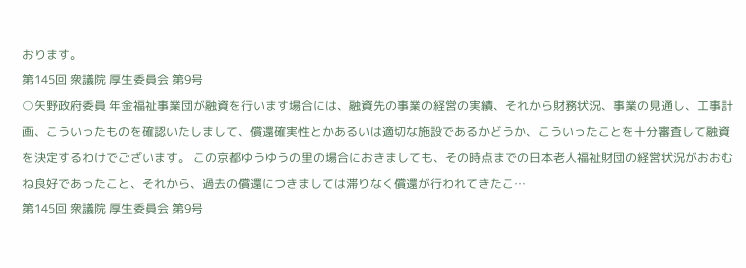おります。
第145回 衆議院 厚生委員会 第9号
○矢野政府委員 年金福祉事業団が融資を行います場合には、融資先の事業の経営の実績、それから財務状況、事業の見通し、工事計画、こういったものを確認いたしまして、償還確実性とかあるいは適切な施設であるかどうか、こういったことを十分審査して融資を決定するわけでございます。 この京都ゆうゆうの里の場合におきましても、その時点までの日本老人福祉財団の経営状況がおおむね良好であったこと、それから、過去の償還につきましては滞りなく償還が行われてきたこ…
第145回 衆議院 厚生委員会 第9号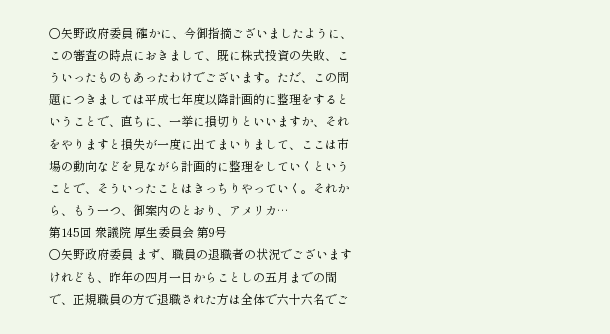○矢野政府委員 確かに、今御指摘ございましたように、この審査の時点におきまして、既に株式投資の失敗、こういったものもあったわけでございます。ただ、この問題につきましては平成七年度以降計画的に整理をするということで、直ちに、一挙に損切りといいますか、それをやりますと損失が一度に出てまいりまして、ここは市場の動向などを見ながら計画的に整理をしていくということで、そういったことはきっちりやっていく。それから、もう一つ、御案内のとおり、アメリカ…
第145回 衆議院 厚生委員会 第9号
○矢野政府委員 まず、職員の退職者の状況でございますけれども、昨年の四月一日からことしの五月までの間で、正規職員の方で退職された方は全体で六十六名でご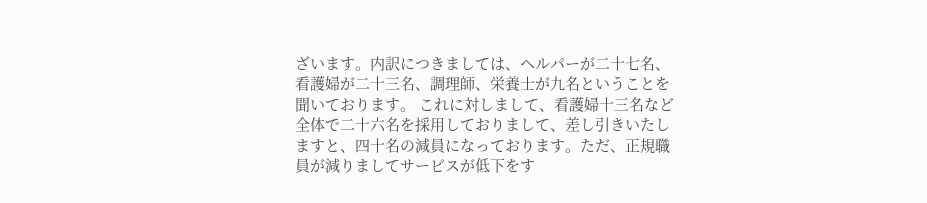ざいます。内訳につきましては、ヘルパーが二十七名、看護婦が二十三名、調理師、栄養士が九名ということを聞いております。 これに対しまして、看護婦十三名など全体で二十六名を採用しておりまして、差し引きいたしますと、四十名の減員になっております。ただ、正規職員が減りましてサービスが低下をす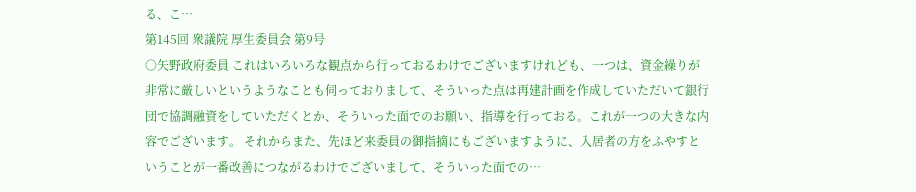る、こ…
第145回 衆議院 厚生委員会 第9号
○矢野政府委員 これはいろいろな観点から行っておるわけでございますけれども、一つは、資金繰りが非常に厳しいというようなことも伺っておりまして、そういった点は再建計画を作成していただいて銀行団で協調融資をしていただくとか、そういった面でのお願い、指導を行っておる。これが一つの大きな内容でございます。 それからまた、先ほど来委員の御指摘にもございますように、入居者の方をふやすということが一番改善につながるわけでございまして、そういった面での…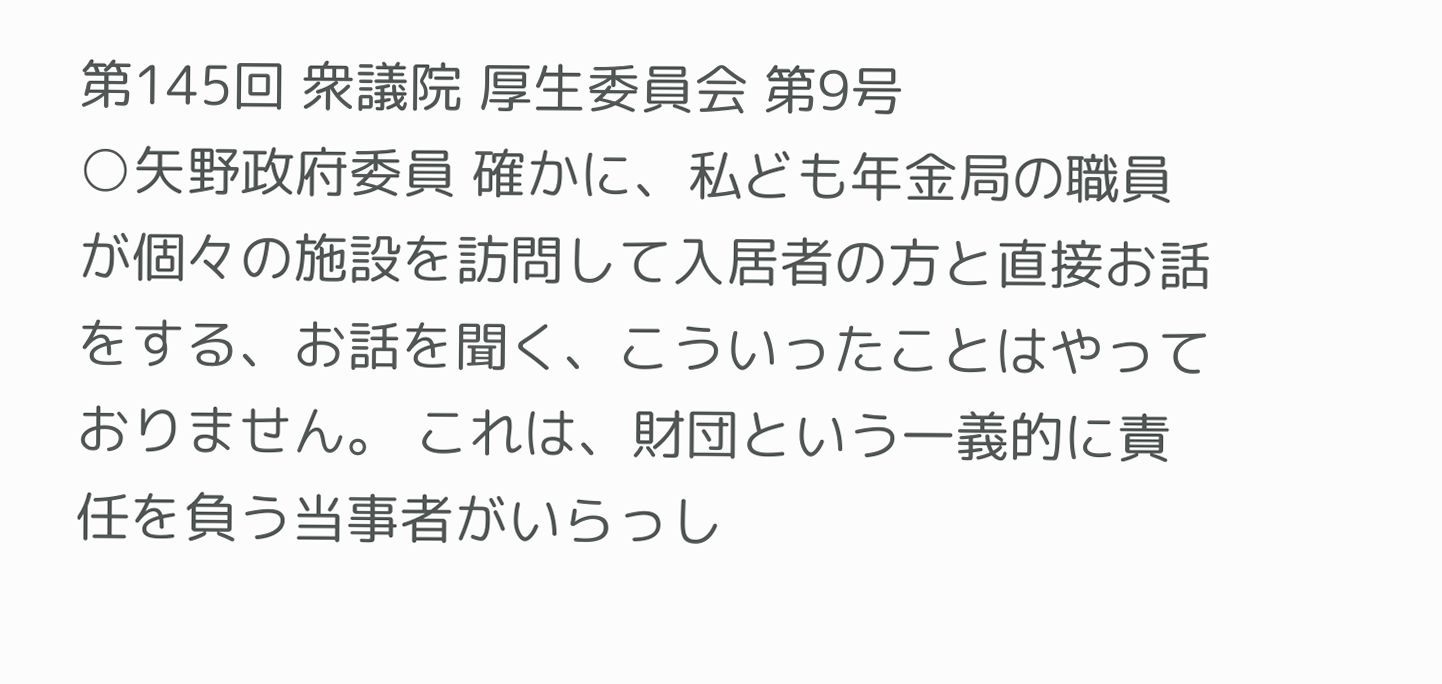第145回 衆議院 厚生委員会 第9号
○矢野政府委員 確かに、私ども年金局の職員が個々の施設を訪問して入居者の方と直接お話をする、お話を聞く、こういったことはやっておりません。 これは、財団という一義的に責任を負う当事者がいらっし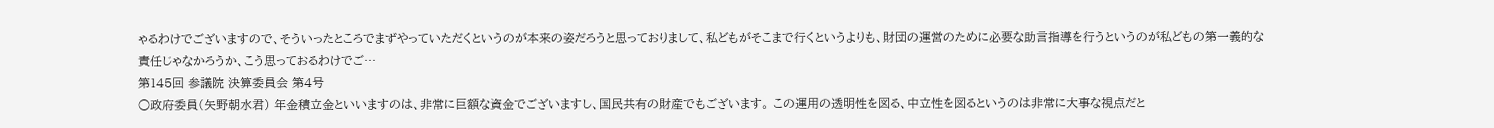ゃるわけでございますので、そういったところでまずやっていただくというのが本来の姿だろうと思っておりまして、私どもがそこまで行くというよりも、財団の運営のために必要な助言指導を行うというのが私どもの第一義的な責任じゃなかろうか、こう思っておるわけでご…
第145回 参議院 決算委員会 第4号
○政府委員(矢野朝水君) 年金積立金といいますのは、非常に巨額な資金でございますし、国民共有の財産でもございます。 この運用の透明性を図る、中立性を図るというのは非常に大事な視点だと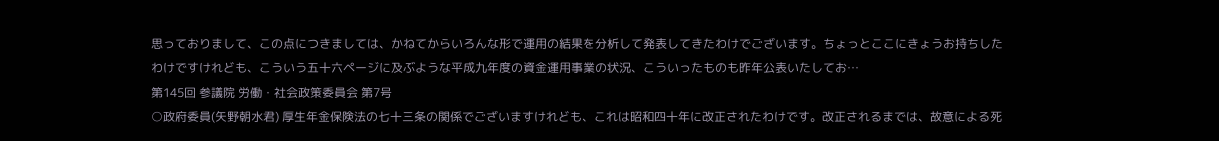思っておりまして、この点につきましては、かねてからいろんな形で運用の結果を分析して発表してきたわけでございます。ちょっとここにきょうお持ちしたわけですけれども、こういう五十六ページに及ぶような平成九年度の資金運用事業の状況、こういったものも昨年公表いたしてお…
第145回 参議院 労働・社会政策委員会 第7号
○政府委員(矢野朝水君) 厚生年金保険法の七十三条の関係でございますけれども、これは昭和四十年に改正されたわけです。改正されるまでは、故意による死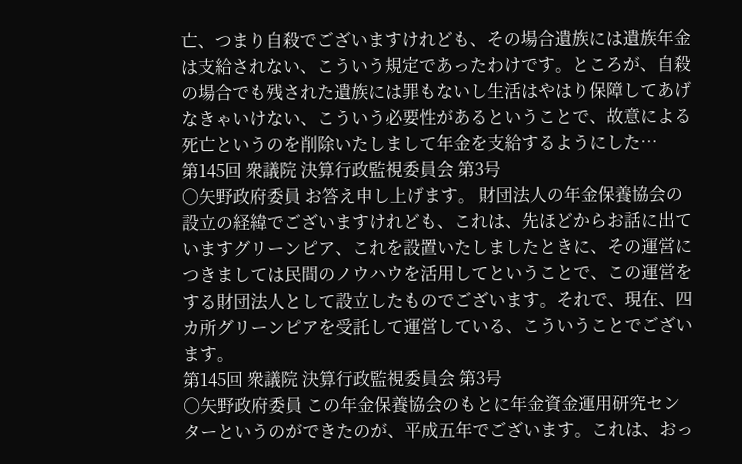亡、つまり自殺でございますけれども、その場合遺族には遺族年金は支給されない、こういう規定であったわけです。ところが、自殺の場合でも残された遺族には罪もないし生活はやはり保障してあげなきゃいけない、こういう必要性があるということで、故意による死亡というのを削除いたしまして年金を支給するようにした…
第145回 衆議院 決算行政監視委員会 第3号
○矢野政府委員 お答え申し上げます。 財団法人の年金保養協会の設立の経緯でございますけれども、これは、先ほどからお話に出ていますグリーンピア、これを設置いたしましたときに、その運営につきましては民間のノウハウを活用してということで、この運営をする財団法人として設立したものでございます。それで、現在、四カ所グリーンピアを受託して運営している、こういうことでございます。
第145回 衆議院 決算行政監視委員会 第3号
○矢野政府委員 この年金保養協会のもとに年金資金運用研究センターというのができたのが、平成五年でございます。これは、おっ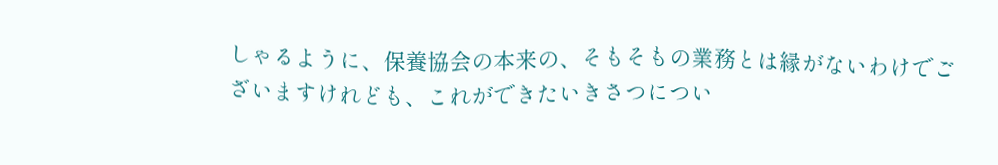しゃるように、保養協会の本来の、そもそもの業務とは縁がないわけでございますけれども、これができたいきさつについ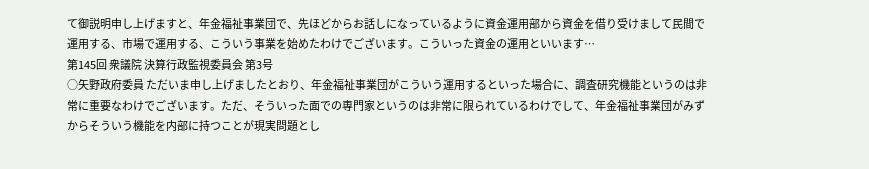て御説明申し上げますと、年金福祉事業団で、先ほどからお話しになっているように資金運用部から資金を借り受けまして民間で運用する、市場で運用する、こういう事業を始めたわけでございます。こういった資金の運用といいます…
第145回 衆議院 決算行政監視委員会 第3号
○矢野政府委員 ただいま申し上げましたとおり、年金福祉事業団がこういう運用するといった場合に、調査研究機能というのは非常に重要なわけでございます。ただ、そういった面での専門家というのは非常に限られているわけでして、年金福祉事業団がみずからそういう機能を内部に持つことが現実問題とし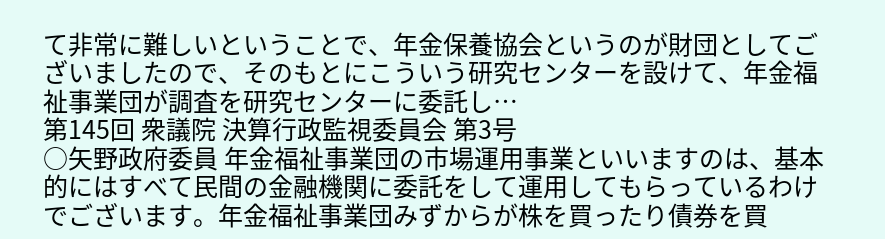て非常に難しいということで、年金保養協会というのが財団としてございましたので、そのもとにこういう研究センターを設けて、年金福祉事業団が調査を研究センターに委託し…
第145回 衆議院 決算行政監視委員会 第3号
○矢野政府委員 年金福祉事業団の市場運用事業といいますのは、基本的にはすべて民間の金融機関に委託をして運用してもらっているわけでございます。年金福祉事業団みずからが株を買ったり債券を買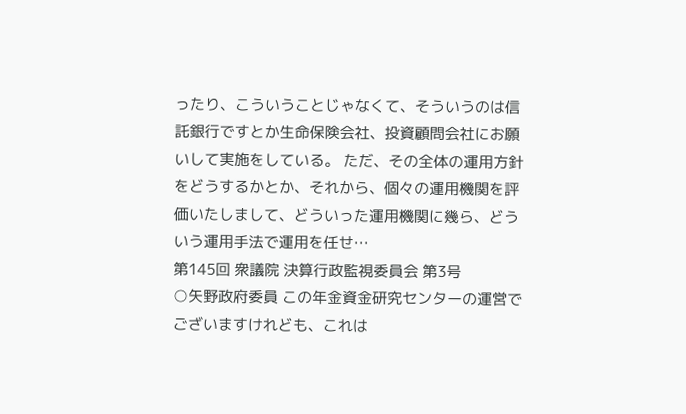ったり、こういうことじゃなくて、そういうのは信託銀行ですとか生命保険会社、投資顧問会社にお願いして実施をしている。 ただ、その全体の運用方針をどうするかとか、それから、個々の運用機関を評価いたしまして、どういった運用機関に幾ら、どういう運用手法で運用を任せ…
第145回 衆議院 決算行政監視委員会 第3号
○矢野政府委員 この年金資金研究センターの運営でございますけれども、これは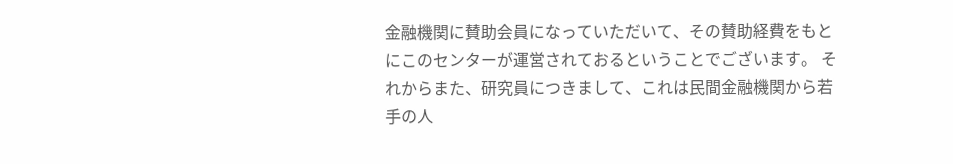金融機関に賛助会員になっていただいて、その賛助経費をもとにこのセンターが運営されておるということでございます。 それからまた、研究員につきまして、これは民間金融機関から若手の人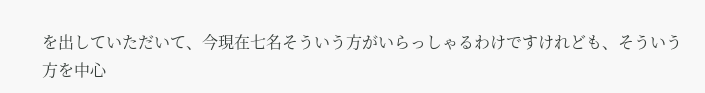を出していただいて、今現在七名そういう方がいらっしゃるわけですけれども、そういう方を中心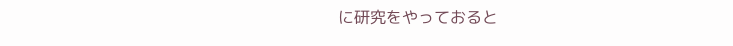に研究をやっておると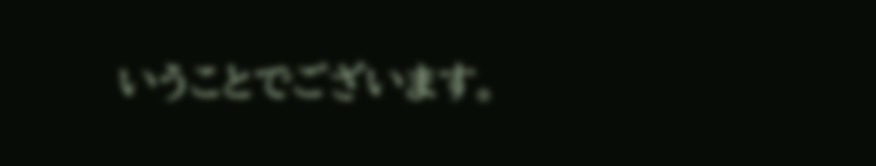いうことでございます。